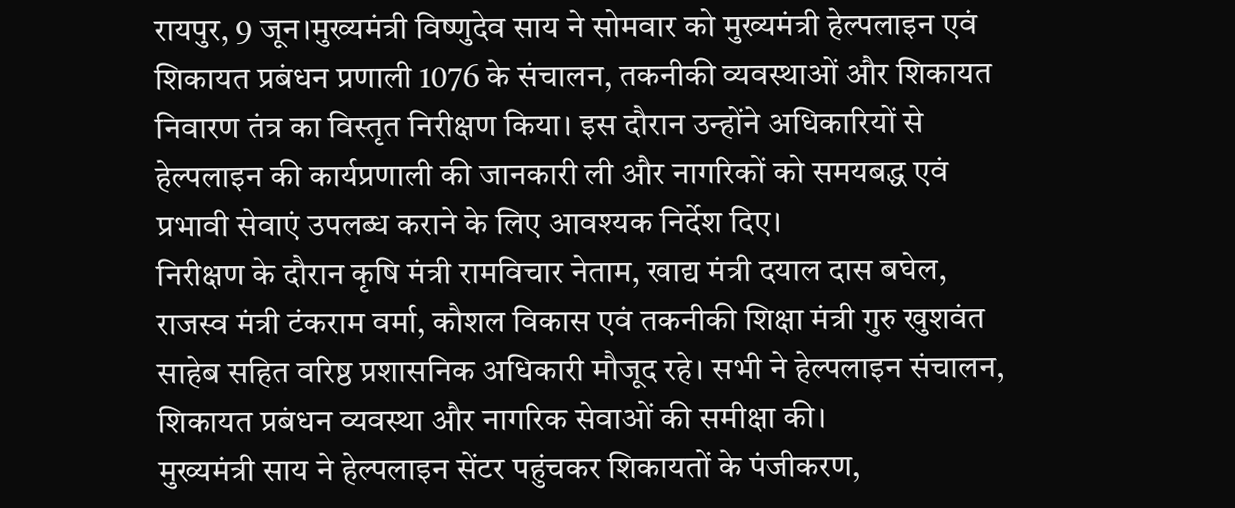रायपुर, 9 जून।मुख्यमंत्री विष्णुदेव साय ने सोमवार को मुख्यमंत्री हेल्पलाइन एवं शिकायत प्रबंधन प्रणाली 1076 के संचालन, तकनीकी व्यवस्थाओं और शिकायत निवारण तंत्र का विस्तृत निरीक्षण किया। इस दौरान उन्होंने अधिकारियों से हेल्पलाइन की कार्यप्रणाली की जानकारी ली और नागरिकों को समयबद्ध एवं प्रभावी सेवाएं उपलब्ध कराने के लिए आवश्यक निर्देश दिए।
निरीक्षण के दौरान कृषि मंत्री रामविचार नेताम, खाद्य मंत्री दयाल दास बघेल, राजस्व मंत्री टंकराम वर्मा, कौशल विकास एवं तकनीकी शिक्षा मंत्री गुरु खुशवंत साहेब सहित वरिष्ठ प्रशासनिक अधिकारी मौजूद रहे। सभी ने हेल्पलाइन संचालन, शिकायत प्रबंधन व्यवस्था और नागरिक सेवाओं की समीक्षा की।
मुख्यमंत्री साय ने हेल्पलाइन सेंटर पहुंचकर शिकायतों के पंजीकरण,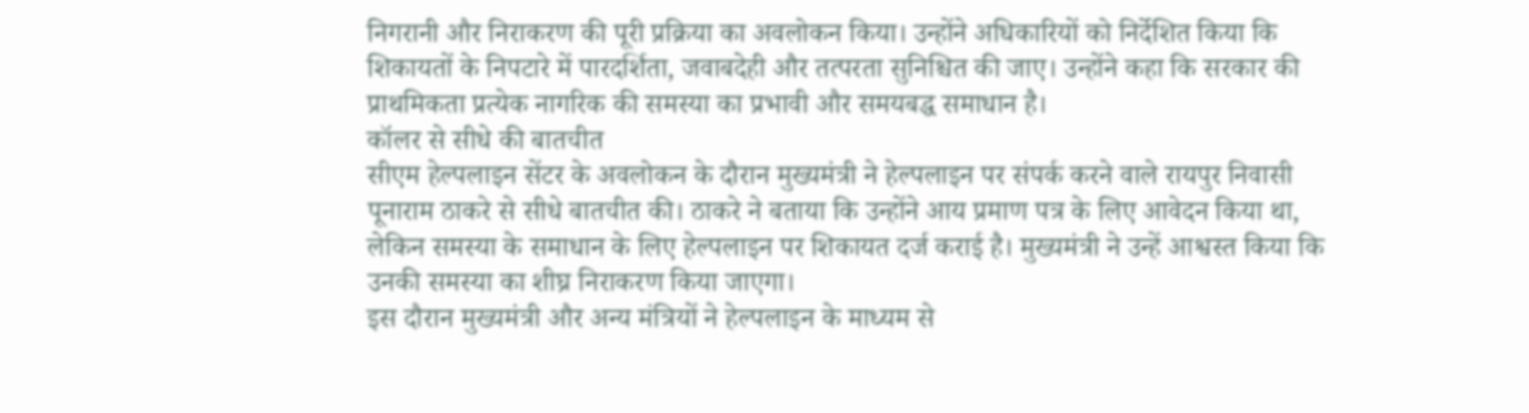निगरानी और निराकरण की पूरी प्रक्रिया का अवलोकन किया। उन्होंने अधिकारियों को निर्देशित किया कि शिकायतों के निपटारे में पारदर्शिता, जवाबदेही और तत्परता सुनिश्चित की जाए। उन्होंने कहा कि सरकार की प्राथमिकता प्रत्येक नागरिक की समस्या का प्रभावी और समयबद्ध समाधान है।
कॉलर से सीधे की बातचीत
सीएम हेल्पलाइन सेंटर के अवलोकन के दौरान मुख्यमंत्री ने हेल्पलाइन पर संपर्क करने वाले रायपुर निवासी पूनाराम ठाकरे से सीधे बातचीत की। ठाकरे ने बताया कि उन्होंने आय प्रमाण पत्र के लिए आवेदन किया था, लेकिन समस्या के समाधान के लिए हेल्पलाइन पर शिकायत दर्ज कराई है। मुख्यमंत्री ने उन्हें आश्वस्त किया कि उनकी समस्या का शीघ्र निराकरण किया जाएगा।
इस दौरान मुख्यमंत्री और अन्य मंत्रियों ने हेल्पलाइन के माध्यम से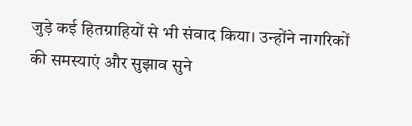जुड़े कई हितग्राहियों से भी संवाद किया। उन्होंने नागरिकों की समस्याएं और सुझाव सुने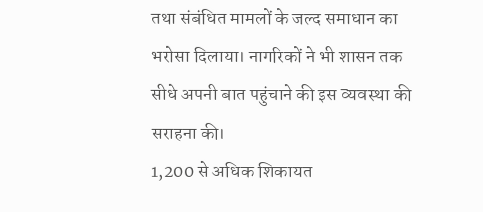तथा संबंधित मामलों के जल्द समाधान का भरोसा दिलाया। नागरिकों ने भी शासन तक सीधे अपनी बात पहुंचाने की इस व्यवस्था की सराहना की।
1,200 से अधिक शिकायत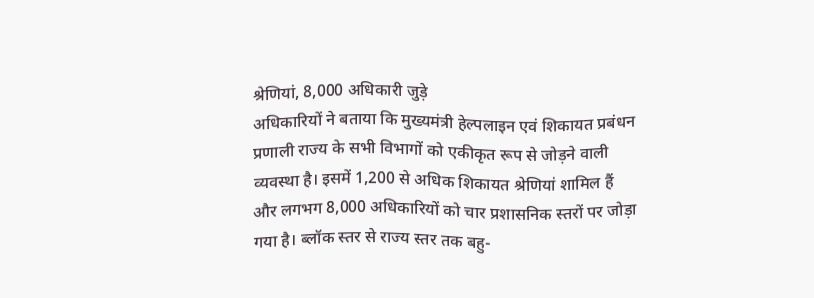श्रेणियां, 8,000 अधिकारी जुड़े
अधिकारियों ने बताया कि मुख्यमंत्री हेल्पलाइन एवं शिकायत प्रबंधन प्रणाली राज्य के सभी विभागों को एकीकृत रूप से जोड़ने वाली व्यवस्था है। इसमें 1,200 से अधिक शिकायत श्रेणियां शामिल हैं और लगभग 8,000 अधिकारियों को चार प्रशासनिक स्तरों पर जोड़ा गया है। ब्लॉक स्तर से राज्य स्तर तक बहु-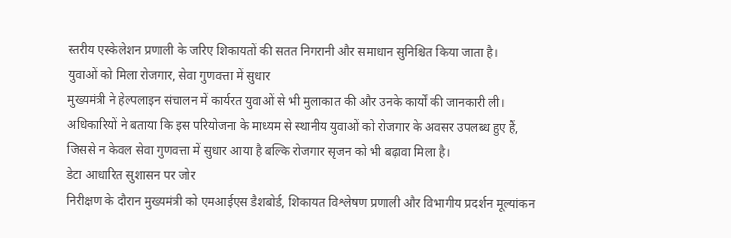स्तरीय एस्केलेशन प्रणाली के जरिए शिकायतों की सतत निगरानी और समाधान सुनिश्चित किया जाता है।
युवाओं को मिला रोजगार, सेवा गुणवत्ता में सुधार
मुख्यमंत्री ने हेल्पलाइन संचालन में कार्यरत युवाओं से भी मुलाकात की और उनके कार्यों की जानकारी ली। अधिकारियों ने बताया कि इस परियोजना के माध्यम से स्थानीय युवाओं को रोजगार के अवसर उपलब्ध हुए हैं, जिससे न केवल सेवा गुणवत्ता में सुधार आया है बल्कि रोजगार सृजन को भी बढ़ावा मिला है।
डेटा आधारित सुशासन पर जोर
निरीक्षण के दौरान मुख्यमंत्री को एमआईएस डैशबोर्ड, शिकायत विश्लेषण प्रणाली और विभागीय प्रदर्शन मूल्यांकन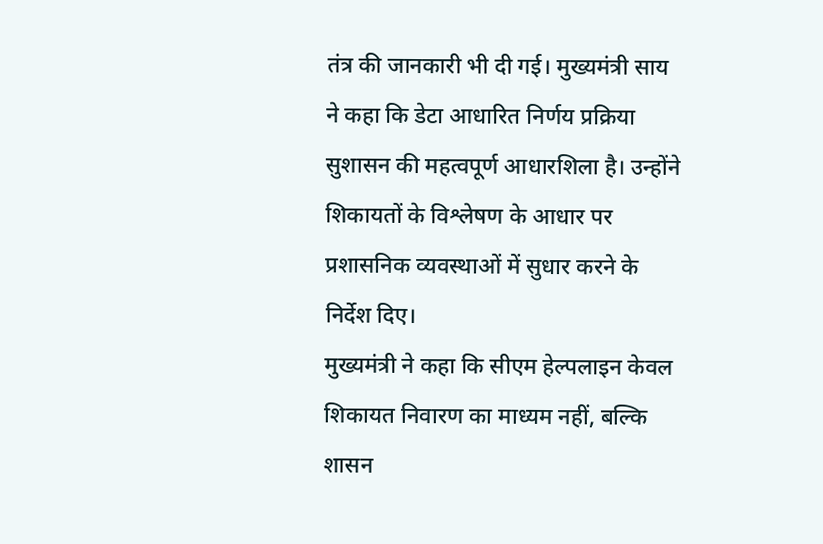तंत्र की जानकारी भी दी गई। मुख्यमंत्री साय ने कहा कि डेटा आधारित निर्णय प्रक्रिया सुशासन की महत्वपूर्ण आधारशिला है। उन्होंने शिकायतों के विश्लेषण के आधार पर प्रशासनिक व्यवस्थाओं में सुधार करने के निर्देश दिए।
मुख्यमंत्री ने कहा कि सीएम हेल्पलाइन केवल शिकायत निवारण का माध्यम नहीं, बल्कि शासन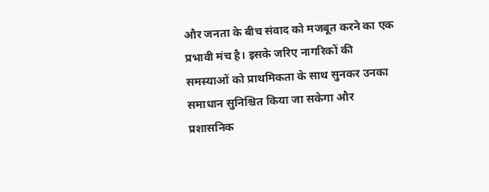और जनता के बीच संवाद को मजबूत करने का एक प्रभावी मंच है। इसके जरिए नागरिकों की समस्याओं को प्राथमिकता के साथ सुनकर उनका समाधान सुनिश्चित किया जा सकेगा और प्रशासनिक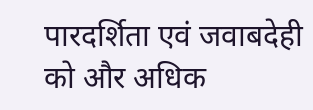पारदर्शिता एवं जवाबदेही को और अधिक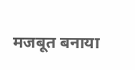मजबूत बनाया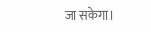जा सकेगा।